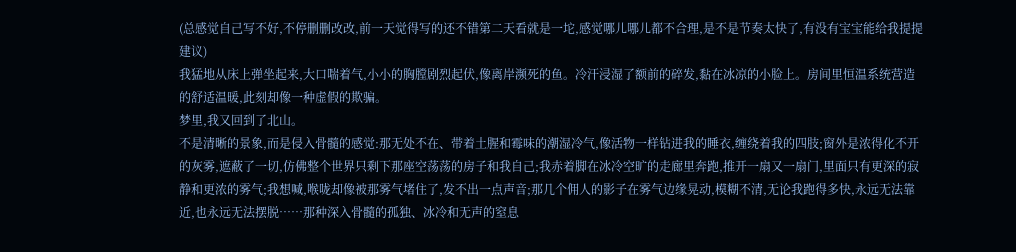(总感觉自己写不好,不停删删改改,前一天觉得写的还不错第二天看就是一坨,感觉哪儿哪儿都不合理,是不是节奏太快了,有没有宝宝能给我提提建议)
我猛地从床上弹坐起来,大口喘着气,小小的胸膛剧烈起伏,像离岸濒死的鱼。冷汗浸湿了额前的碎发,黏在冰凉的小脸上。房间里恒温系统营造的舒适温暖,此刻却像一种虚假的欺骗。
梦里,我又回到了北山。
不是清晰的景象,而是侵入骨髓的感觉:那无处不在、带着土腥和霉味的潮湿冷气,像活物一样钻进我的睡衣,缠绕着我的四肢;窗外是浓得化不开的灰雾,遮蔽了一切,仿佛整个世界只剩下那座空荡荡的房子和我自己;我赤着脚在冰冷空旷的走廊里奔跑,推开一扇又一扇门,里面只有更深的寂静和更浓的雾气;我想喊,喉咙却像被那雾气堵住了,发不出一点声音;那几个佣人的影子在雾气边缘晃动,模糊不清,无论我跑得多快,永远无法靠近,也永远无法摆脱……那种深入骨髓的孤独、冰冷和无声的窒息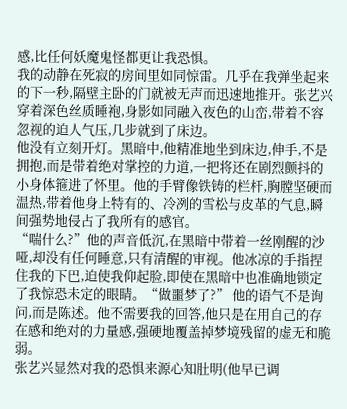感,比任何妖魔鬼怪都更让我恐惧。
我的动静在死寂的房间里如同惊雷。几乎在我弹坐起来的下一秒,隔壁主卧的门就被无声而迅速地推开。张艺兴穿着深色丝质睡袍,身影如同融入夜色的山峦,带着不容忽视的迫人气压,几步就到了床边。
他没有立刻开灯。黑暗中,他精准地坐到床边,伸手,不是拥抱,而是带着绝对掌控的力道,一把将还在剧烈颤抖的小身体箍进了怀里。他的手臂像铁铸的栏杆,胸膛坚硬而温热,带着他身上特有的、冷冽的雪松与皮革的气息,瞬间强势地侵占了我所有的感官。
“喘什么?”他的声音低沉,在黑暗中带着一丝刚醒的沙哑,却没有任何睡意,只有清醒的审视。他冰凉的手指捏住我的下巴,迫使我仰起脸,即使在黑暗中也准确地锁定了我惊恐未定的眼睛。“做噩梦了?” 他的语气不是询问,而是陈述。他不需要我的回答,他只是在用自己的存在感和绝对的力量感,强硬地覆盖掉梦境残留的虚无和脆弱。
张艺兴显然对我的恐惧来源心知肚明(他早已调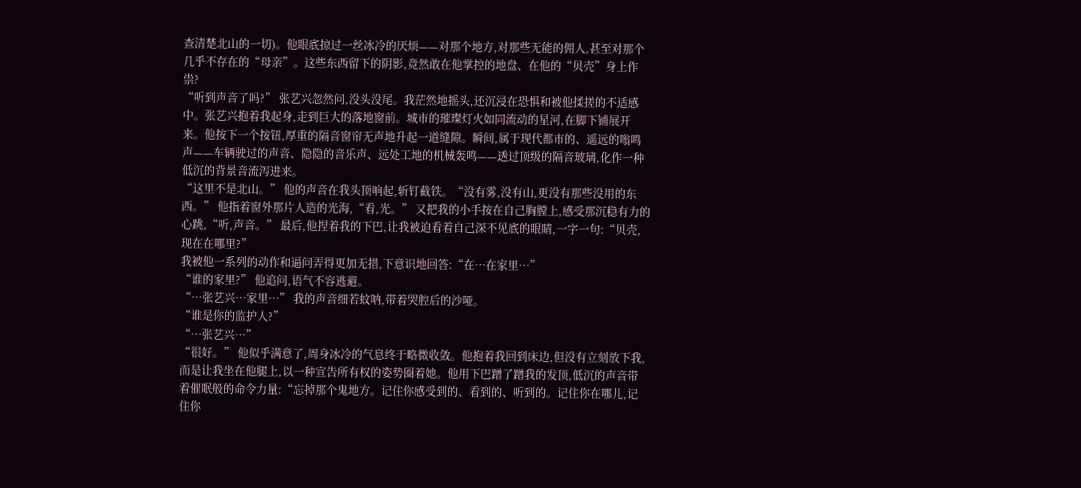查清楚北山的一切)。他眼底掠过一丝冰冷的厌烦——对那个地方,对那些无能的佣人,甚至对那个几乎不存在的“母亲”。这些东西留下的阴影,竟然敢在他掌控的地盘、在他的“贝壳”身上作祟?
“听到声音了吗?” 张艺兴忽然问,没头没尾。我茫然地摇头,还沉浸在恐惧和被他揉搓的不适感中。张艺兴抱着我起身,走到巨大的落地窗前。城市的璀璨灯火如同流动的星河,在脚下铺展开来。他按下一个按钮,厚重的隔音窗帘无声地升起一道缝隙。瞬间,属于现代都市的、遥远的嗡鸣声——车辆驶过的声音、隐隐的音乐声、远处工地的机械轰鸣——透过顶级的隔音玻璃,化作一种低沉的背景音流泻进来。
“这里不是北山。” 他的声音在我头顶响起,斩钉截铁。“没有雾,没有山,更没有那些没用的东西。” 他指着窗外那片人造的光海,“看,光。” 又把我的小手按在自己胸膛上,感受那沉稳有力的心跳,“听,声音。” 最后,他捏着我的下巴,让我被迫看着自己深不见底的眼睛,一字一句:“贝壳,现在在哪里?”
我被他一系列的动作和逼问弄得更加无措,下意识地回答:“在…在家里…”
“谁的家里?” 他追问,语气不容逃避。
“…张艺兴…家里…” 我的声音细若蚊呐,带着哭腔后的沙哑。
“谁是你的监护人?”
“…张艺兴…”
“很好。” 他似乎满意了,周身冰冷的气息终于略微收敛。他抱着我回到床边,但没有立刻放下我,而是让我坐在他腿上,以一种宣告所有权的姿势圈着她。他用下巴蹭了蹭我的发顶,低沉的声音带着催眠般的命令力量:“忘掉那个鬼地方。记住你感受到的、看到的、听到的。记住你在哪儿,记住你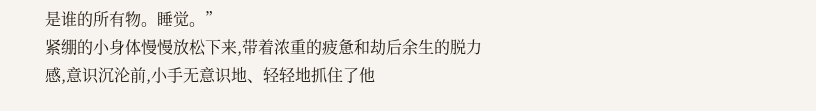是谁的所有物。睡觉。”
紧绷的小身体慢慢放松下来,带着浓重的疲惫和劫后余生的脱力感,意识沉沦前,小手无意识地、轻轻地抓住了他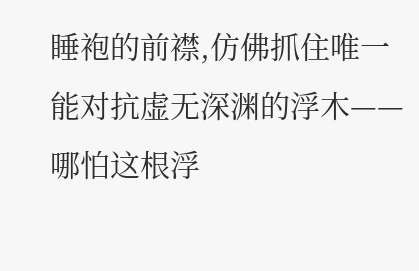睡袍的前襟,仿佛抓住唯一能对抗虚无深渊的浮木——哪怕这根浮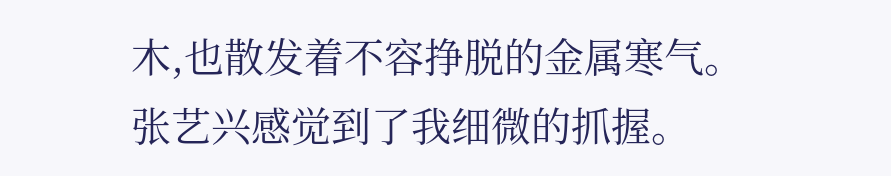木,也散发着不容挣脱的金属寒气。
张艺兴感觉到了我细微的抓握。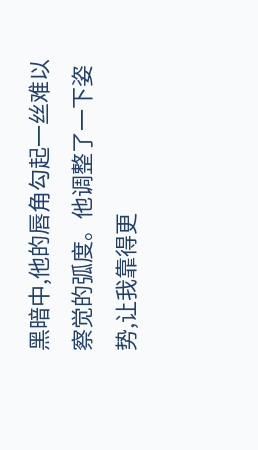黑暗中,他的唇角勾起一丝难以察觉的弧度。他调整了一下姿势,让我靠得更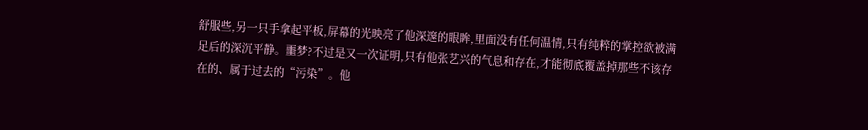舒服些,另一只手拿起平板,屏幕的光映亮了他深邃的眼眸,里面没有任何温情,只有纯粹的掌控欲被满足后的深沉平静。噩梦?不过是又一次证明,只有他张艺兴的气息和存在,才能彻底覆盖掉那些不该存在的、属于过去的“污染”。他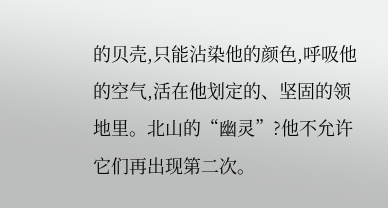的贝壳,只能沾染他的颜色,呼吸他的空气,活在他划定的、坚固的领地里。北山的“幽灵”?他不允许它们再出现第二次。